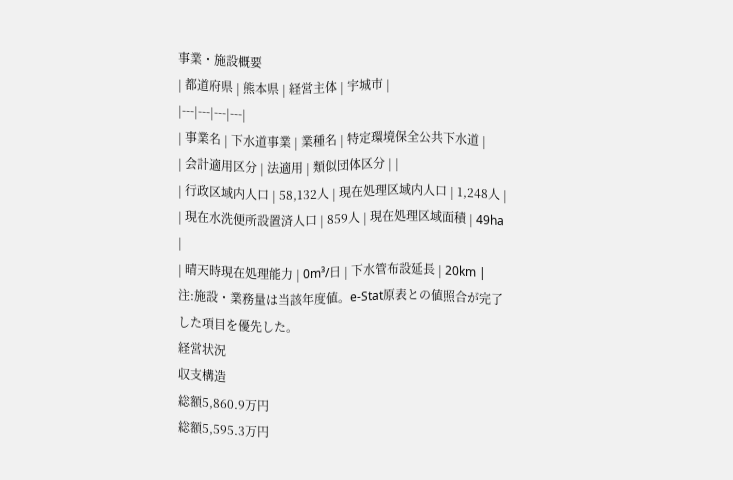事業・施設概要
| 都道府県 | 熊本県 | 経営主体 | 宇城市 |
|---|---|---|---|
| 事業名 | 下水道事業 | 業種名 | 特定環境保全公共下水道 |
| 会計適用区分 | 法適用 | 類似団体区分 | |
| 行政区域内人口 | 58,132人 | 現在処理区域内人口 | 1,248人 |
| 現在水洗便所設置済人口 | 859人 | 現在処理区域面積 | 49ha |
| 晴天時現在処理能力 | 0m³/日 | 下水管布設延長 | 20km |
注:施設・業務量は当該年度値。e-Stat原表との値照合が完了した項目を優先した。
経営状況
収支構造
総額5,860.9万円
総額5,595.3万円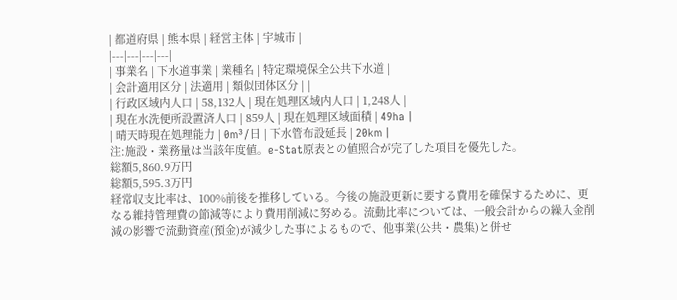| 都道府県 | 熊本県 | 経営主体 | 宇城市 |
|---|---|---|---|
| 事業名 | 下水道事業 | 業種名 | 特定環境保全公共下水道 |
| 会計適用区分 | 法適用 | 類似団体区分 | |
| 行政区域内人口 | 58,132人 | 現在処理区域内人口 | 1,248人 |
| 現在水洗便所設置済人口 | 859人 | 現在処理区域面積 | 49ha |
| 晴天時現在処理能力 | 0m³/日 | 下水管布設延長 | 20km |
注:施設・業務量は当該年度値。e-Stat原表との値照合が完了した項目を優先した。
総額5,860.9万円
総額5,595.3万円
経常収支比率は、100%前後を推移している。今後の施設更新に要する費用を確保するために、更なる維持管理費の節減等により費用削減に努める。流動比率については、一般会計からの繰入金削減の影響で流動資産(預金)が減少した事によるもので、他事業(公共・農集)と併せ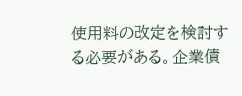使用料の改定を検討する必要がある。企業債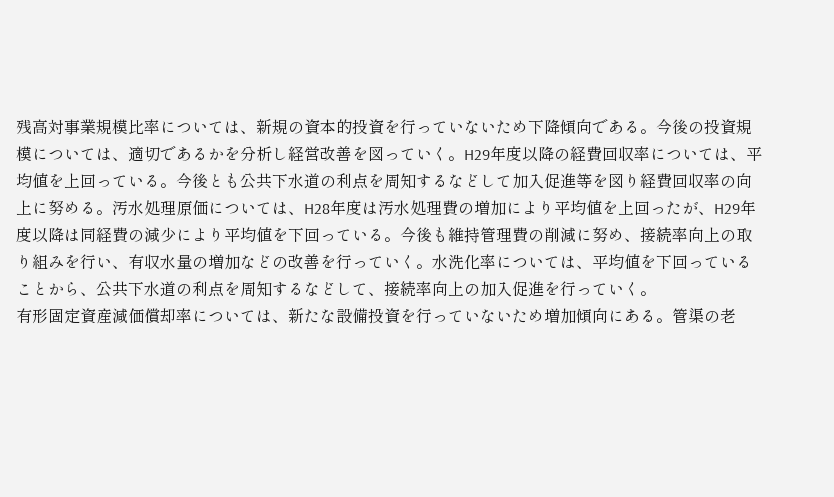残高対事業規模比率については、新規の資本的投資を行っていないため下降傾向である。今後の投資規模については、適切であるかを分析し経営改善を図っていく。H29年度以降の経費回収率については、平均値を上回っている。今後とも公共下水道の利点を周知するなどして加入促進等を図り経費回収率の向上に努める。汚水処理原価については、H28年度は汚水処理費の増加により平均値を上回ったが、H29年度以降は同経費の減少により平均値を下回っている。今後も維持管理費の削減に努め、接続率向上の取り組みを行い、有収水量の増加などの改善を行っていく。水洗化率については、平均値を下回っていることから、公共下水道の利点を周知するなどして、接続率向上の加入促進を行っていく。
有形固定資産減価償却率については、新たな設備投資を行っていないため増加傾向にある。管渠の老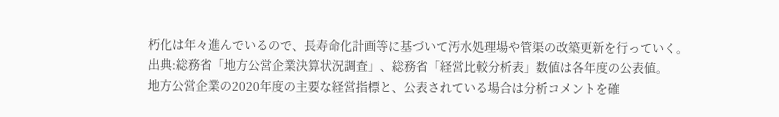朽化は年々進んでいるので、長寿命化計画等に基づいて汚水処理場や管渠の改築更新を行っていく。
出典:総務省「地方公営企業決算状況調査」、総務省「経営比較分析表」数値は各年度の公表値。
地方公営企業の2020年度の主要な経営指標と、公表されている場合は分析コメントを確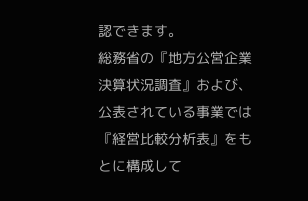認できます。
総務省の『地方公営企業決算状況調査』および、公表されている事業では『経営比較分析表』をもとに構成して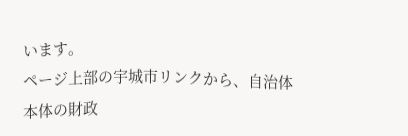います。
ページ上部の宇城市リンクから、自治体本体の財政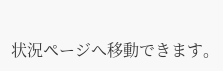状況ページへ移動できます。